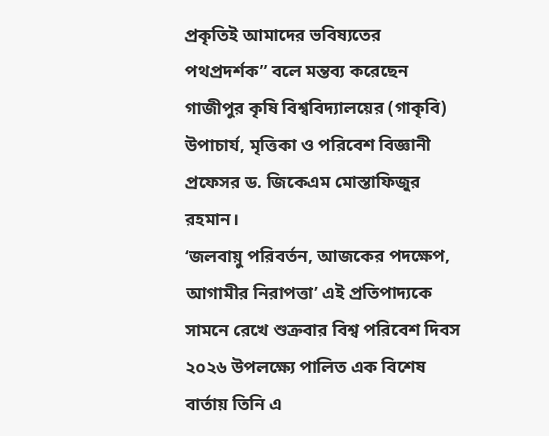প্রকৃতিই আমাদের ভবিষ্যতের পথপ্রদর্শক’’ বলে মন্তব্য করেছেন গাজীপুর কৃষি বিশ্ববিদ্যালয়ের (গাকৃবি) উপাচার্য, মৃত্তিকা ও পরিবেশ বিজ্ঞানী প্রফেসর ড. জিকেএম মোস্তাফিজুর রহমান।
‘জলবায়ু পরিবর্তন, আজকের পদক্ষেপ, আগামীর নিরাপত্তা’ এই প্রতিপাদ্যকে সামনে রেখে শুক্রবার বিশ্ব পরিবেশ দিবস ২০২৬ উপলক্ষ্যে পালিত এক বিশেষ বার্তায় তিনি এ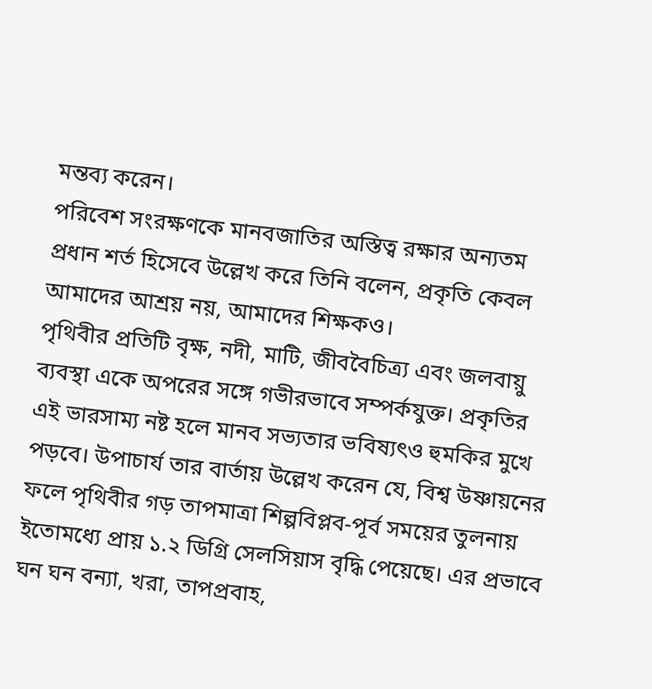মন্তব্য করেন।
পরিবেশ সংরক্ষণকে মানবজাতির অস্তিত্ব রক্ষার অন্যতম প্রধান শর্ত হিসেবে উল্লেখ করে তিনি বলেন, প্রকৃতি কেবল আমাদের আশ্রয় নয়, আমাদের শিক্ষকও।
পৃথিবীর প্রতিটি বৃক্ষ, নদী, মাটি, জীববৈচিত্র্য এবং জলবায়ু ব্যবস্থা একে অপরের সঙ্গে গভীরভাবে সম্পর্কযুক্ত। প্রকৃতির এই ভারসাম্য নষ্ট হলে মানব সভ্যতার ভবিষ্যৎও হুমকির মুখে পড়বে। উপাচার্য তার বার্তায় উল্লেখ করেন যে, বিশ্ব উষ্ণায়নের ফলে পৃথিবীর গড় তাপমাত্রা শিল্পবিপ্লব-পূর্ব সময়ের তুলনায় ইতোমধ্যে প্রায় ১.২ ডিগ্রি সেলসিয়াস বৃদ্ধি পেয়েছে। এর প্রভাবে ঘন ঘন বন্যা, খরা, তাপপ্রবাহ,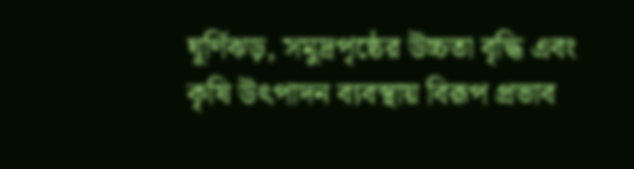ঘূর্ণিঝড়, সমুদ্রপৃষ্ঠের উচ্চতা বৃদ্ধি এবং কৃষি উৎপাদন ব্যবস্থায় বিরূপ প্রভাব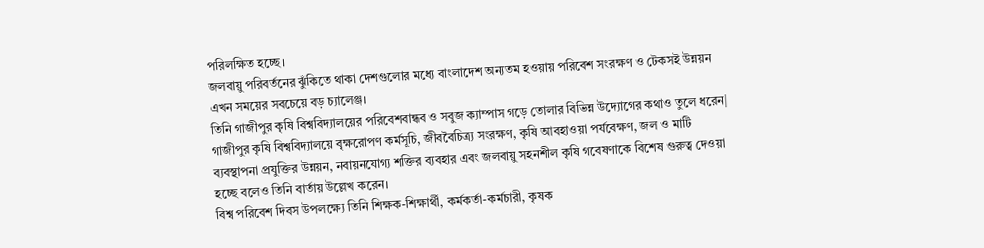পরিলক্ষিত হচ্ছে।
জলবায়ু পরিবর্তনের ঝুঁকিতে থাকা দেশগুলোর মধ্যে বাংলাদেশ অন্যতম হওয়ায় পরিবেশ সংরক্ষণ ও টেকসই উন্নয়ন এখন সময়ের সবচেয়ে বড় চ্যালেঞ্জ।
তিনি গাজীপুর কৃষি বিশ্ববিদ্যালয়ের পরিবেশবান্ধব ও সবুজ ক্যাম্পাস গড়ে তোলার বিভিন্ন উদ্যোগের কথাও তুলে ধরেন| গাজীপুর কৃষি বিশ্ববিদ্যালয়ে বৃক্ষরোপণ কর্মসূচি, জীববৈচিত্র্য সংরক্ষণ, কৃষি আবহাওয়া পর্যবেক্ষণ, জল ও মাটি ব্যবস্থাপনা প্রযুক্তির উন্নয়ন, নবায়নযোগ্য শক্তির ব্যবহার এবং জলবায়ু সহনশীল কৃষি গবেষণাকে বিশেষ গুরুত্ব দেওয়া হচ্ছে বলেও তিনি বার্তায় উল্লেখ করেন।
বিশ্ব পরিবেশ দিবস উপলক্ষ্যে তিনি শিক্ষক-শিক্ষার্থী, কর্মকর্তা-কর্মচারী, কৃষক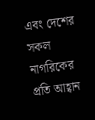এবং দেশের সকল নাগরিকের প্রতি আহ্বান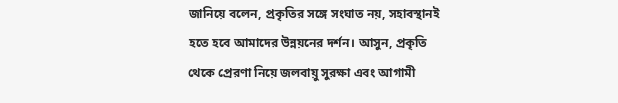জানিয়ে বলেন, প্রকৃতির সঙ্গে সংঘাত নয়, সহাবস্থানই হতে হবে আমাদের উন্নয়নের দর্শন। আসুন, প্রকৃতি থেকে প্রেরণা নিয়ে জলবায়ু সুরক্ষা এবং আগামী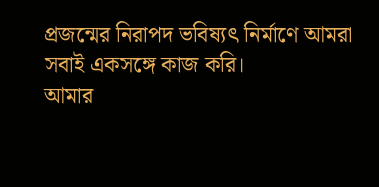প্রজন্মের নিরাপদ ভবিষ্যৎ নির্মাণে আমরা সবাই একসঙ্গে কাজ করি।
আমার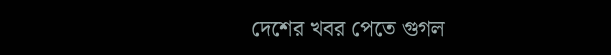দেশের খবর পেতে গুগল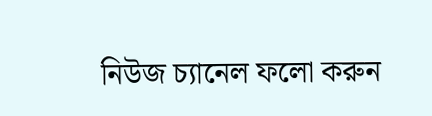নিউজ চ্যানেল ফলো করুন